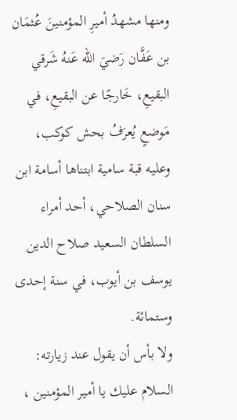ومنها مشهدُ أميرِ المؤمنينَ عُثمَان بن عَفَّان رَضيَ الله عَنهُ شَرقي البقيعِ، خَارجًا عن البقيعِ، في مَوضعٍ يُعرَفُ بحش كوكب، وعليه قبة سامية ابتناها أسامة ابن سنان الصلاحي، أحد أمراء السلطان السعيد صلاح الدين يوسف بن أيوب، في سنة إحدى وستمائة.
ولا بأس أن يقول عند زيارته: السلام عليك يا أمير المؤمنين ،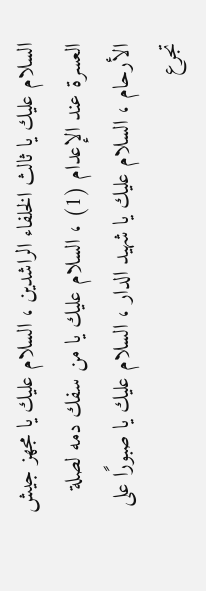السلام عليك يا ثالث الخلفاء الراشدين ، السلام عليك يا مجهز جيش العسرة عند الإعدام (1) ، السلام عليك يا من سفك دمه لصلة الأرحام ، السلام عليك يا شهيد الدار ، السلام عليك يا صبورًا على تجرع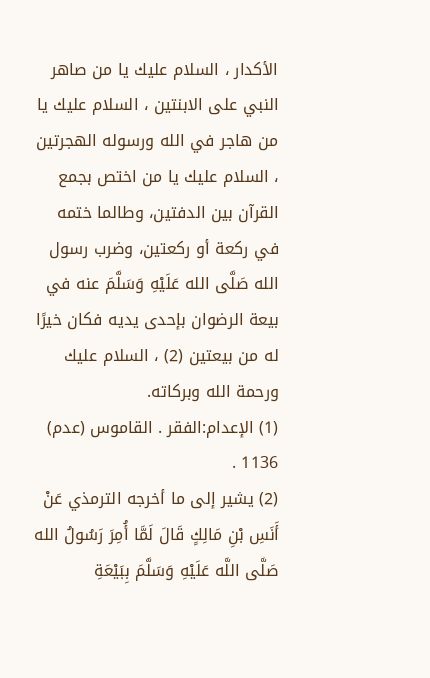الأكدار ، السلام عليك يا من صاهر النبي على الابنتين ، السلام عليك يا من هاجر في الله ورسوله الهجرتين ، السلام عليك يا من اختص بجمع القرآن بين الدفتين، وطالما ختمه في ركعة أو ركعتين، وضرب رسول الله صَلَّى الله عَلَيْهِ وَسَلَّمَ عنه في بيعة الرضوان بإحدى يديه فكان خيرًا له من بيعتين (2) ، السلام عليك ورحمة الله وبركاته.
(1) الإعدام:الفقر . القاموس (عدم) 1136 .
(2) يشير إلى ما أخرجه الترمذي عَنْ أَنَسِ بْنِ مَالِكٍ قَالَ لَمَّا أُمِرَ رَسُولُ الله صَلَّى اللَّه عَلَيْهِ وَسَلَّمَ بِبَيْعَةِ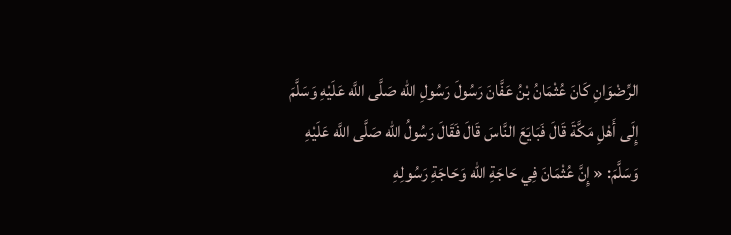الرِّضْوَانِ كَانَ عُثْمَانُ بْنُ عَفَّانَ رَسُولَ رَسُولِ الله صَلَّى اللَّه عَلَيْهِ وَسَلَّمَ إِلَى أَهْلِ مَكَّةَ قَالَ فَبَايَعَ النَّاسَ قَالَ فَقَالَ رَسُولُ الله صَلَّى اللَّه عَلَيْهِ وَسَلَّمَ: « إِنَّ عُثْمَانَ فِي حَاجَةِ الله وَحَاجَةِ رَسُولِهِ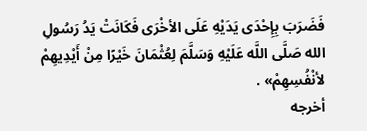فَضَرَبَ بِإِحْدَى يَدَيْهِ عَلَى الأخْرَى فَكَانَتْ يَدُ رَسُولِ الله صَلَّى اللَّه عَلَيْهِ وَسَلَّمَ لِعُثْمَانَ خَيْرًا مِنْ أَيْدِيهِمْ لأنْفُسِهِمْ» .
أخرجه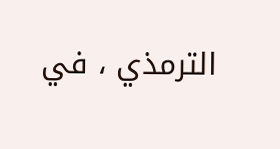الترمذي ، في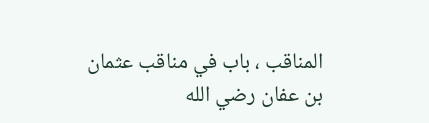المناقب ، باب في مناقب عثمان بن عفان رضي الله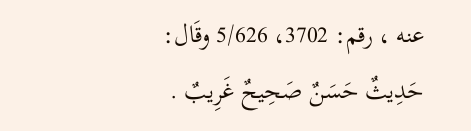عنه ، رقم: 3702، 5/626 وقَال: حَدِيثٌ حَسَنٌ صَحِيحٌ غَرِيبٌ .